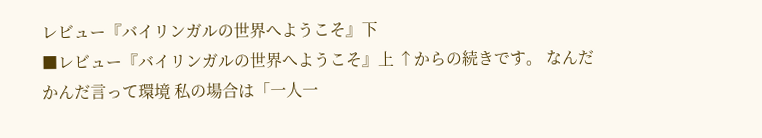レビュー『バイリンガルの世界へようこそ』下
■レビュー『バイリンガルの世界へようこそ』上 ↑からの続きです。 なんだかんだ言って環境 私の場合は「一人一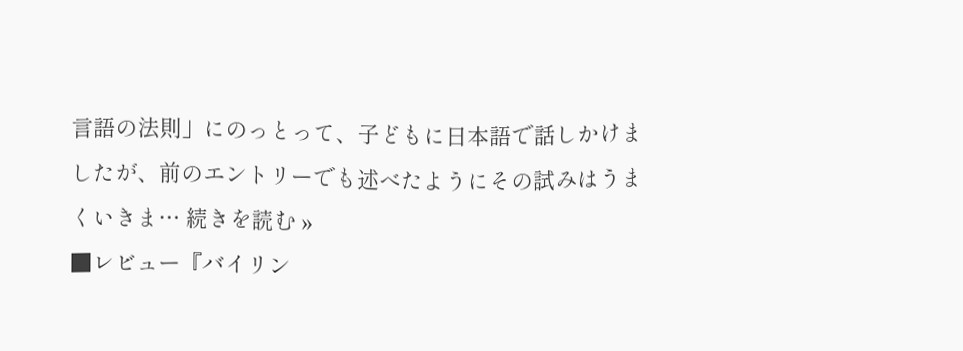言語の法則」にのっとって、子どもに日本語で話しかけましたが、前のエントリーでも述べたようにその試みはうまくいきま… 続きを読む »
■レビュー『バイリン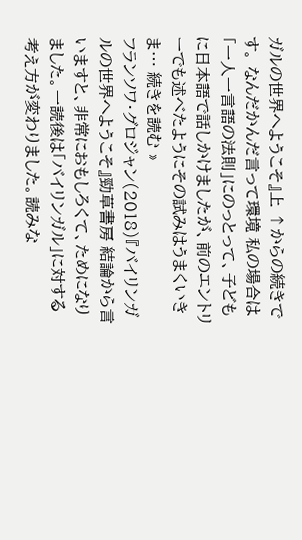ガルの世界へようこそ』上 ↑からの続きです。 なんだかんだ言って環境 私の場合は「一人一言語の法則」にのっとって、子どもに日本語で話しかけましたが、前のエントリーでも述べたようにその試みはうまくいきま… 続きを読む »
フランソワ・グロジャン(2018)『バイリンガルの世界へようこそ』勁草書房 結論から言いますと、非常におもしろくて、ためになりました。一読後は「バイリンガル」に対する考え方が変わりました。読みな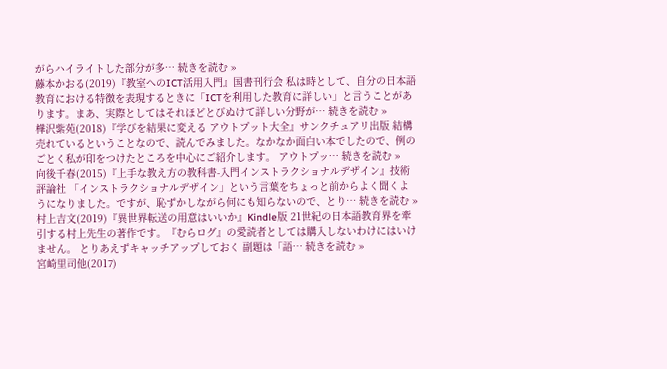がらハイライトした部分が多… 続きを読む »
藤本かおる(2019)『教室へのICT活用入門』国書刊行会 私は時として、自分の日本語教育における特徴を表現するときに「ICTを利用した教育に詳しい」と言うことがあります。まあ、実際としてはそれほどとびぬけて詳しい分野が… 続きを読む »
樺沢紫苑(2018)『学びを結果に変える アウトプット大全』サンクチュアリ出版 結構売れているということなので、読んでみました。なかなか面白い本でしたので、例のごとく私が印をつけたところを中心にご紹介します。 アウトプッ… 続きを読む »
向後千春(2015)『上手な教え方の教科書-入門インストラクショナルデザイン』技術評論社 「インストラクショナルデザイン」という言葉をちょっと前からよく聞くようになりました。ですが、恥ずかしながら何にも知らないので、とり… 続きを読む »
村上吉文(2019)『異世界転送の用意はいいか』Kindle版 21世紀の日本語教育界を牽引する村上先生の著作です。『むらログ』の愛読者としては購入しないわけにはいけません。 とりあえずキャッチアップしておく 副題は「語… 続きを読む »
宮崎里司他(2017)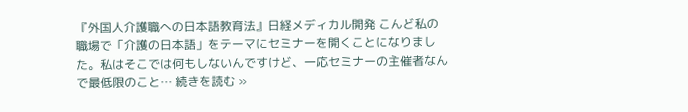『外国人介護職への日本語教育法』日経メディカル開発 こんど私の職場で「介護の日本語」をテーマにセミナーを開くことになりました。私はそこでは何もしないんですけど、一応セミナーの主催者なんで最低限のこと… 続きを読む »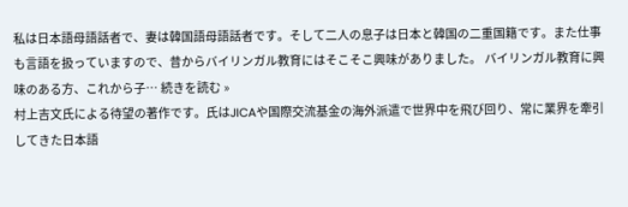私は日本語母語話者で、妻は韓国語母語話者です。そして二人の息子は日本と韓国の二重国籍です。また仕事も言語を扱っていますので、昔からバイリンガル教育にはそこそこ興味がありました。 バイリンガル教育に興味のある方、これから子… 続きを読む »
村上吉文氏による待望の著作です。氏はJICAや国際交流基金の海外派遣で世界中を飛び回り、常に業界を牽引してきた日本語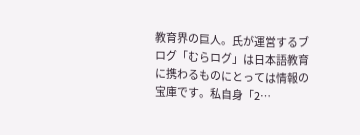教育界の巨人。氏が運営するブログ「むらログ」は日本語教育に携わるものにとっては情報の宝庫です。私自身「2…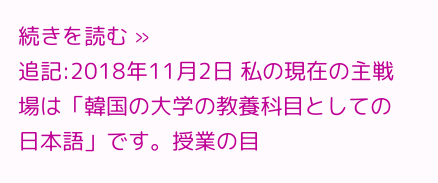続きを読む »
追記:2018年11月2日 私の現在の主戦場は「韓国の大学の教養科目としての日本語」です。授業の目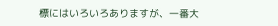標にはいろいろありますが、一番大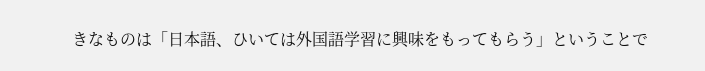きなものは「日本語、ひいては外国語学習に興味をもってもらう」ということで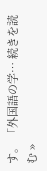す。 「外国語の学… 続きを読む »